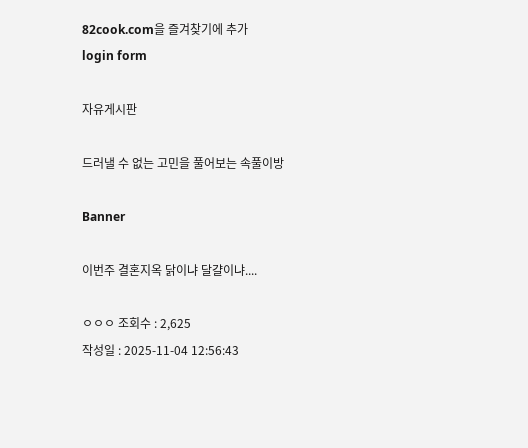82cook.com을 즐겨찾기에 추가
login form

자유게시판

드러낼 수 없는 고민을 풀어보는 속풀이방

Banner

이번주 결혼지옥 닭이냐 달걀이냐....

ㅇㅇㅇ 조회수 : 2,625
작성일 : 2025-11-04 12:56:43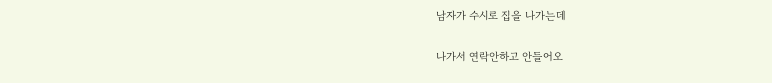남자가 수시로 집을 나가는데

나가서 연락안하고 안들어오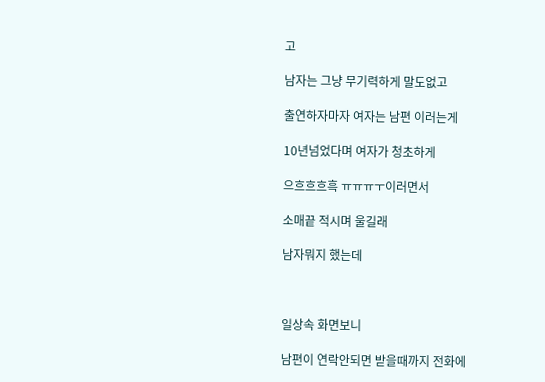고

남자는 그냥 무기력하게 말도없고

출연하자마자 여자는 남편 이러는게

10년넘었다며 여자가 청초하게

으흐흐흐흑 ㅠㅠㅠㅜ이러면서

소매끝 적시며 울길래

남자뭐지 했는데



일상속 화면보니

남편이 연락안되면 받을때까지 전화에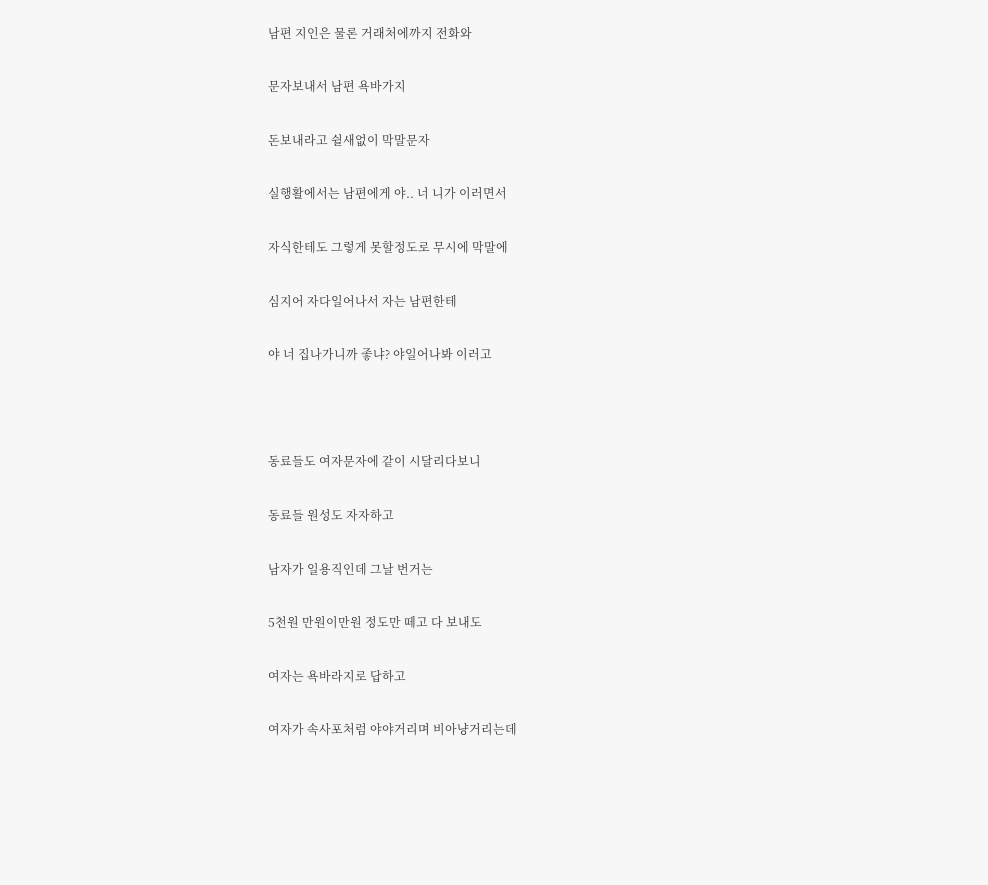남편 지인은 물론 거래처에까지 전화와

문자보내서 남편 욕바가지

돈보내라고 쉴새없이 막말문자

실행활에서는 남편에게 야.. 너 니가 이러면서

자식한테도 그렇게 못할정도로 무시에 막말에

심지어 자다일어나서 자는 남편한테

야 너 집나가니까 좋냐? 야일어나봐 이러고



동료들도 여자문자에 같이 시달리다보니

동료들 원성도 자자하고

남자가 일용직인데 그날 번거는

5천원 만원이만원 정도만 떼고 다 보내도

여자는 욕바라지로 답하고

여자가 속사포처럼 야야거리며 비아냥거리는데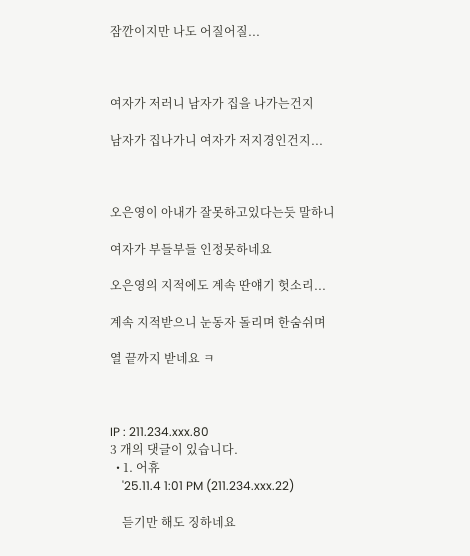잠깐이지만 나도 어질어질...



여자가 저러니 남자가 집을 나가는건지

남자가 집나가니 여자가 저지경인건지...



오은영이 아내가 잘못하고있다는듯 말하니

여자가 부들부들 인정못하네요

오은영의 지적에도 계속 딴얘기 헛소리...

계속 지적받으니 눈동자 돌리며 한숨쉬며

열 끝까지 받네요 ㅋ



IP : 211.234.xxx.80
3 개의 댓글이 있습니다.
  • 1. 어휴
    '25.11.4 1:01 PM (211.234.xxx.22)

    듣기만 해도 징하네요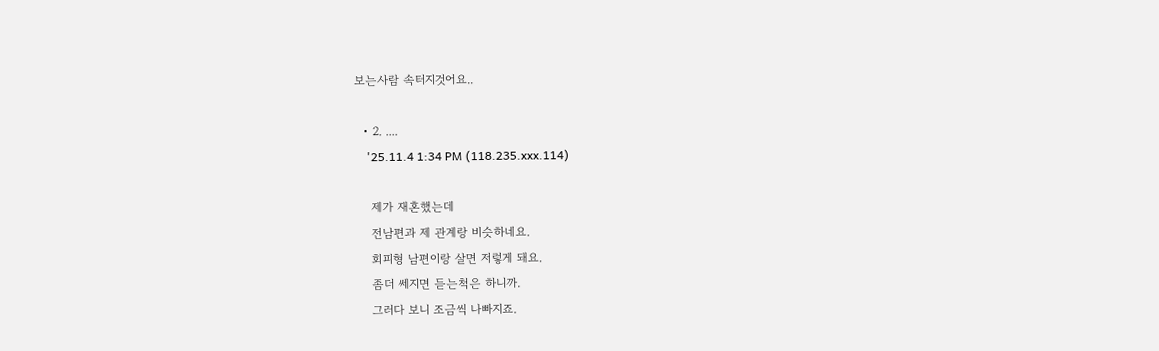보는사람 속터지것어요..

  • 2. ....
    '25.11.4 1:34 PM (118.235.xxx.114)

    제가 재혼했는데
    전남편과 제 관계랑 비슷하네요.
    회피형 남편이랑 살면 저렇게 돼요.
    좀더 쎄지면 듣는척은 하니까.
    그러다 보니 조금씩 나빠지죠.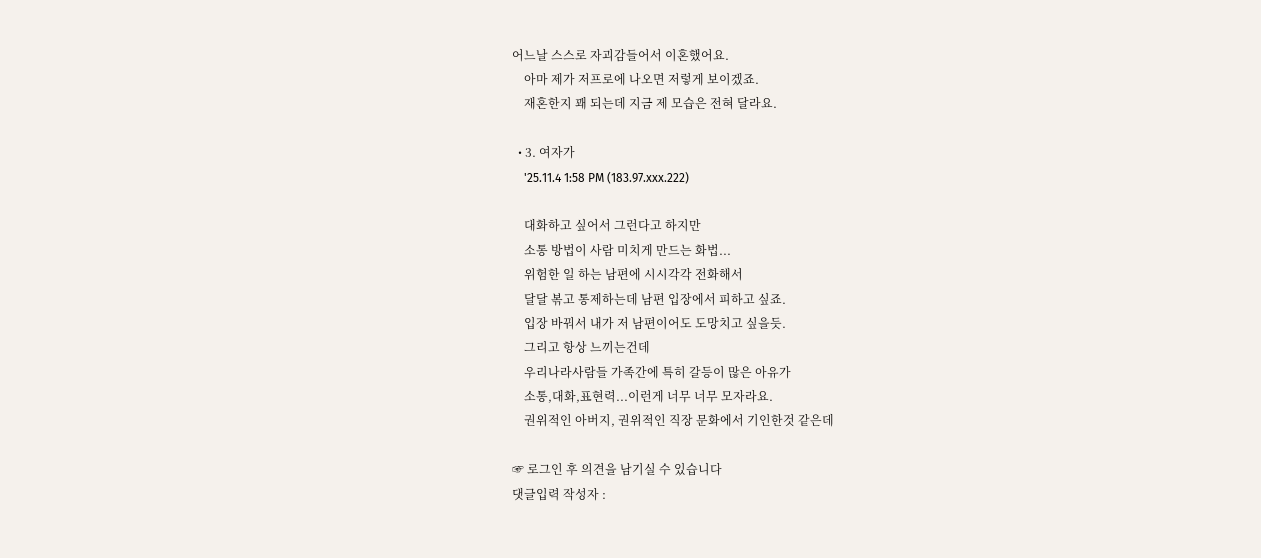어느날 스스로 자괴감들어서 이혼했어요.
    아마 제가 저프로에 나오면 저렇게 보이겠죠.
    재혼한지 꽤 되는데 지금 제 모습은 전혀 달라요.

  • 3. 여자가
    '25.11.4 1:58 PM (183.97.xxx.222)

    대화하고 싶어서 그런다고 하지만
    소통 방법이 사람 미치게 만드는 화법...
    위험한 일 하는 남편에 시시각각 전화해서
    달달 볶고 통제하는데 남편 입장에서 피하고 싶죠.
    입장 바꿔서 내가 저 남편이어도 도망치고 싶을듯.
    그리고 항상 느끼는건데
    우리나라사람들 가족간에 특히 갈등이 많은 아유가
    소통,대화,표현력...이런게 너무 너무 모자라요.
    권위적인 아버지, 권위적인 직장 문화에서 기인한것 같은데

☞ 로그인 후 의견을 남기실 수 있습니다
댓글입력 작성자 :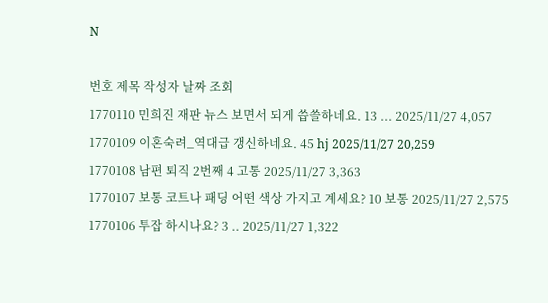N

번호 제목 작성자 날짜 조회
1770110 민희진 재판 뉴스 보면서 되게 씁쓸하네요. 13 ... 2025/11/27 4,057
1770109 이혼숙려_역대급 갱신하네요. 45 hj 2025/11/27 20,259
1770108 남편 퇴직 2번째 4 고통 2025/11/27 3,363
1770107 보통 코트나 패딩 어떤 색상 가지고 계세요? 10 보통 2025/11/27 2,575
1770106 투잡 하시나요? 3 .. 2025/11/27 1,322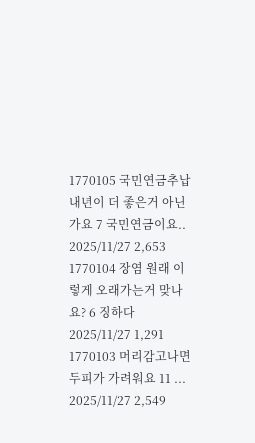1770105 국민연금추납 내년이 더 좋은거 아닌가요 7 국민연금이요.. 2025/11/27 2,653
1770104 장염 원래 이렇게 오래가는거 맞나요? 6 징하다 2025/11/27 1,291
1770103 머리감고나면 두피가 가려워요 11 ... 2025/11/27 2,549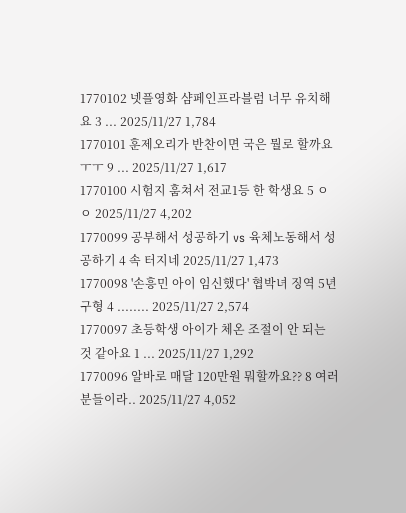1770102 넷플영화 샴페인프라블럼 너무 유치해요 3 ... 2025/11/27 1,784
1770101 훈제오리가 반찬이면 국은 뭘로 할까요ㅜㅜ 9 ... 2025/11/27 1,617
1770100 시험지 훔쳐서 전교1등 한 학생요 5 ㅇㅇ 2025/11/27 4,202
1770099 공부해서 성공하기 vs 육체노동해서 성공하기 4 속 터지네 2025/11/27 1,473
1770098 '손흥민 아이 임신했다' 협박녀 징역 5년구형 4 ........ 2025/11/27 2,574
1770097 초등학생 아이가 체온 조절이 안 되는 것 같아요 1 ... 2025/11/27 1,292
1770096 알바로 매달 120만원 뭐할까요?? 8 여러분들이라.. 2025/11/27 4,052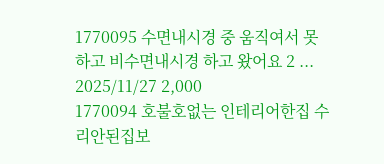1770095 수면내시경 중 움직여서 못 하고 비수면내시경 하고 왔어요 2 ... 2025/11/27 2,000
1770094 호불호없는 인테리어한집 수리안된집보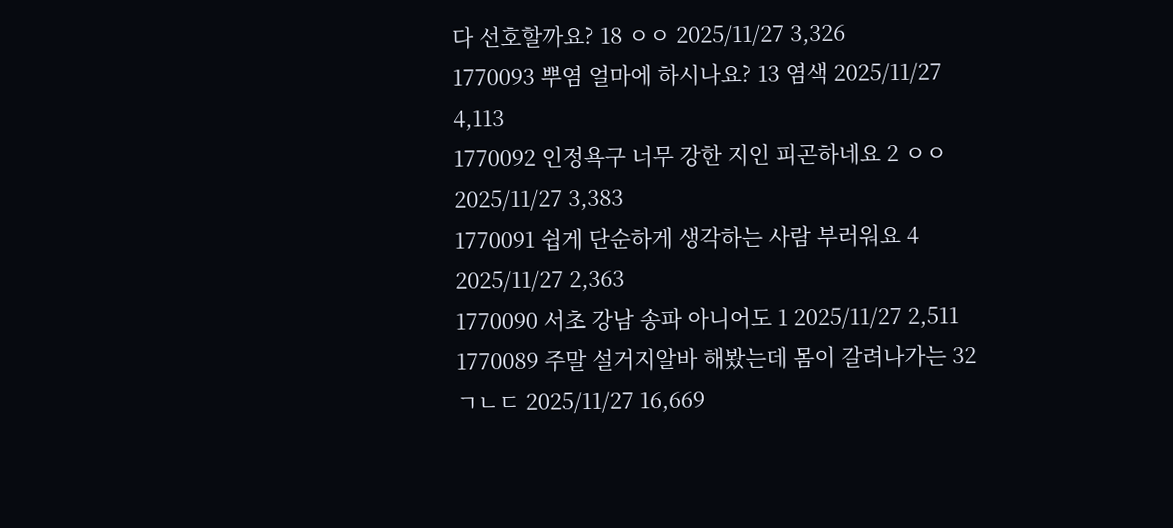다 선호할까요? 18 ㅇㅇ 2025/11/27 3,326
1770093 뿌염 얼마에 하시나요? 13 염색 2025/11/27 4,113
1770092 인정욕구 너무 강한 지인 피곤하네요 2 ㅇㅇ 2025/11/27 3,383
1770091 쉽게 단순하게 생각하는 사람 부러워요 4 2025/11/27 2,363
1770090 서초 강남 송파 아니어도 1 2025/11/27 2,511
1770089 주말 설거지알바 해봤는데 몸이 갈려나가는 32 ㄱㄴㄷ 2025/11/27 16,669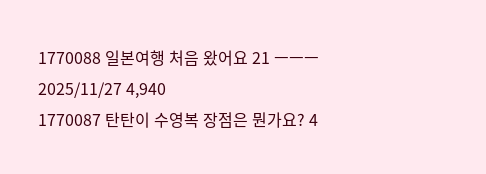1770088 일본여행 처음 왔어요 21 ㅡㅡㅡ 2025/11/27 4,940
1770087 탄탄이 수영복 장점은 뭔가요? 4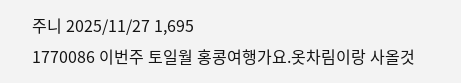주니 2025/11/27 1,695
1770086 이번주 토일월 홍콩여행가요.옷차림이랑 사올것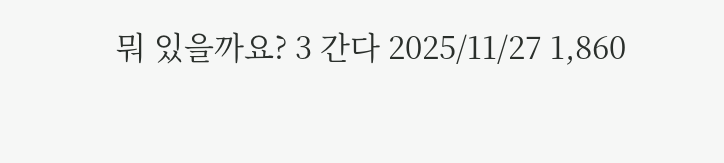뭐 있을까요? 3 간다 2025/11/27 1,860